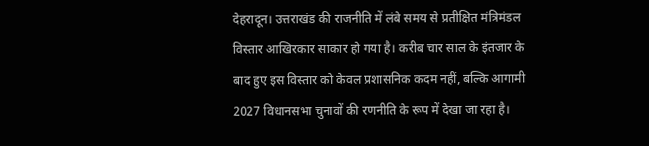देहरादून। उत्तराखंड की राजनीति में लंबे समय से प्रतीक्षित मंत्रिमंडल विस्तार आखिरकार साकार हो गया है। करीब चार साल के इंतजार के बाद हुए इस विस्तार को केवल प्रशासनिक कदम नहीं, बल्कि आगामी 2027 विधानसभा चुनावों की रणनीति के रूप में देखा जा रहा है।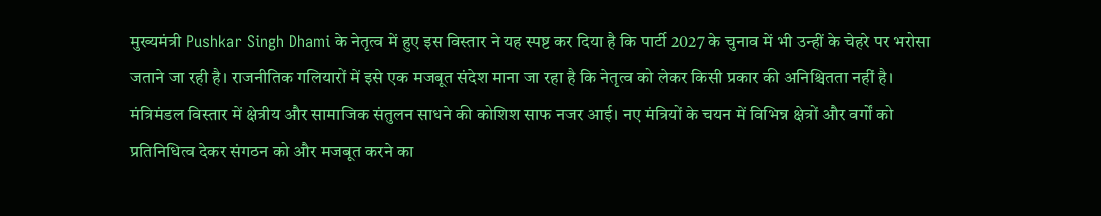मुख्यमंत्री Pushkar Singh Dhami के नेतृत्व में हुए इस विस्तार ने यह स्पष्ट कर दिया है कि पार्टी 2027 के चुनाव में भी उन्हीं के चेहरे पर भरोसा जताने जा रही है। राजनीतिक गलियारों में इसे एक मजबूत संदेश माना जा रहा है कि नेतृत्व को लेकर किसी प्रकार की अनिश्चितता नहीं है।
मंत्रिमंडल विस्तार में क्षेत्रीय और सामाजिक संतुलन साधने की कोशिश साफ नजर आई। नए मंत्रियों के चयन में विभिन्न क्षेत्रों और वर्गों को प्रतिनिधित्व देकर संगठन को और मजबूत करने का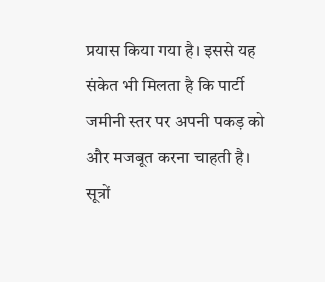प्रयास किया गया है। इससे यह संकेत भी मिलता है कि पार्टी जमीनी स्तर पर अपनी पकड़ को और मजबूत करना चाहती है।
सूत्रों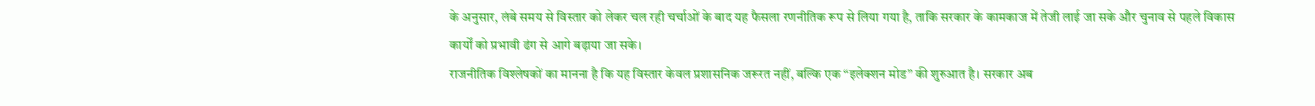के अनुसार, लंबे समय से विस्तार को लेकर चल रही चर्चाओं के बाद यह फैसला रणनीतिक रूप से लिया गया है, ताकि सरकार के कामकाज में तेजी लाई जा सके और चुनाव से पहले विकास कार्यों को प्रभावी ढंग से आगे बढ़ाया जा सके।
राजनीतिक विश्लेषकों का मानना है कि यह विस्तार केवल प्रशासनिक जरूरत नहीं, बल्कि एक “इलेक्शन मोड” की शुरुआत है। सरकार अब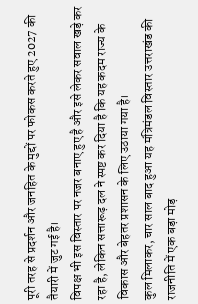पूरी तरह से प्रदर्शन और जनहित के मुद्दों पर फोकस करते हुए 2027 की तैयारी में जुट गई है।
विपक्ष भी इस विस्तार पर नजर बनाए हुए है और इसे लेकर सवाल खड़े कर रहा है, लेकिन सत्तारूढ़ दल ने स्पष्ट कर दिया है कि यह कदम राज्य के विकास और बेहतर प्रशासन के लिए उठाया गया है।
कुल मिलाकर, चार साल बाद हुआ यह मंत्रिमंडल विस्तार उत्तराखंड की राजनीति में एक बड़ा मोड़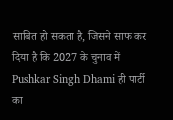साबित हो सकता है, जिसने साफ कर दिया है कि 2027 के चुनाव में Pushkar Singh Dhami ही पार्टी का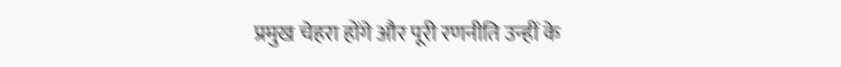प्रमुख चेहरा होंगे और पूरी रणनीति उन्हीं के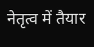नेतृत्व में तैयार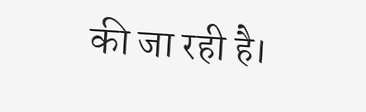की जा रही है।